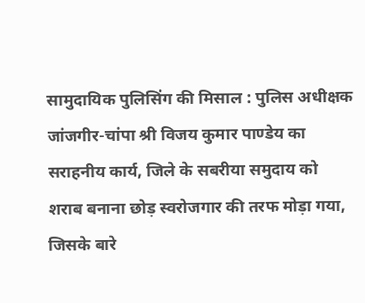सामुदायिक पुलिसिंग की मिसाल : पुलिस अधीक्षक जांजगीर-चांपा श्री विजय कुमार पाण्डेय का सराहनीय कार्य, जिले के सबरीया समुदाय को शराब बनाना छोड़ स्वरोजगार की तरफ मोड़ा गया,
जिसके बारे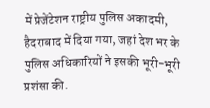में प्रेजेंटेशन राष्ट्रीय पुलिस अकादमी, हैदराबाद में दिया गया, जहां देश भर के पुलिस अधिकारियों ने इसकी भूरी-भूरी प्रशंसा की.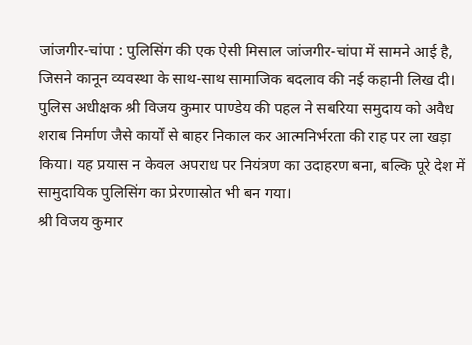जांजगीर-चांपा : पुलिसिंग की एक ऐसी मिसाल जांजगीर-चांपा में सामने आई है, जिसने कानून व्यवस्था के साथ-साथ सामाजिक बदलाव की नई कहानी लिख दी। पुलिस अधीक्षक श्री विजय कुमार पाण्डेय की पहल ने सबरिया समुदाय को अवैध शराब निर्माण जैसे कार्यों से बाहर निकाल कर आत्मनिर्भरता की राह पर ला खड़ा किया। यह प्रयास न केवल अपराध पर नियंत्रण का उदाहरण बना, बल्कि पूरे देश में सामुदायिक पुलिसिंग का प्रेरणास्रोत भी बन गया।
श्री विजय कुमार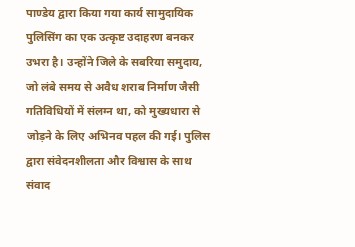पाण्डेय द्वारा किया गया कार्य सामुदायिक पुलिसिंग का एक उत्कृष्ट उदाहरण बनकर उभरा है। उन्होंने जिले के सबरिया समुदाय, जो लंबे समय से अवैध शराब निर्माण जैसी गतिविधियों में संलग्न था, को मुख्यधारा से जोड़ने के लिए अभिनव पहल की गई। पुलिस द्वारा संवेदनशीलता और विश्वास के साथ संवाद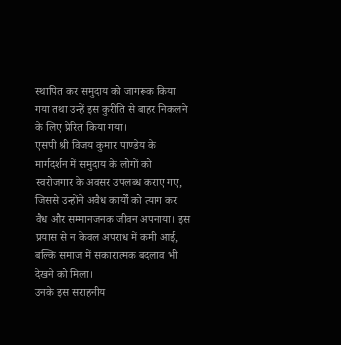स्थापित कर समुदाय को जागरूक किया गया तथा उन्हें इस कुरीति से बाहर निकलने के लिए प्रेरित किया गया।
एसपी श्री विजय कुमार पाण्डेय के मार्गदर्शन में समुदाय के लोगों को स्वरोजगार के अवसर उपलब्ध कराए गए, जिससे उन्होंने अवैध कार्यों को त्याग कर वैध और सम्मानजनक जीवन अपनाया। इस प्रयास से न केवल अपराध में कमी आई, बल्कि समाज में सकारात्मक बदलाव भी देखने को मिला।
उनके इस सराहनीय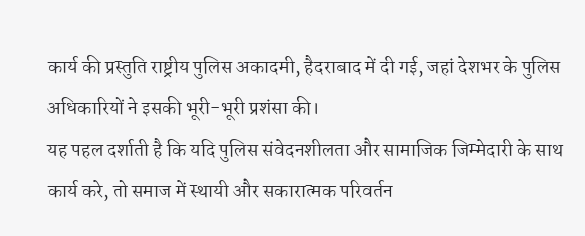कार्य की प्रस्तुति राष्ट्रीय पुलिस अकादमी, हैदराबाद में दी गई, जहां देशभर के पुलिस अधिकारियों ने इसकी भूरी-भूरी प्रशंसा की।
यह पहल दर्शाती है कि यदि पुलिस संवेदनशीलता और सामाजिक जिम्मेदारी के साथ कार्य करे, तो समाज में स्थायी और सकारात्मक परिवर्तन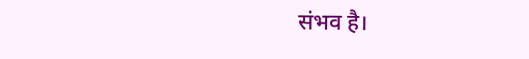संभव है।